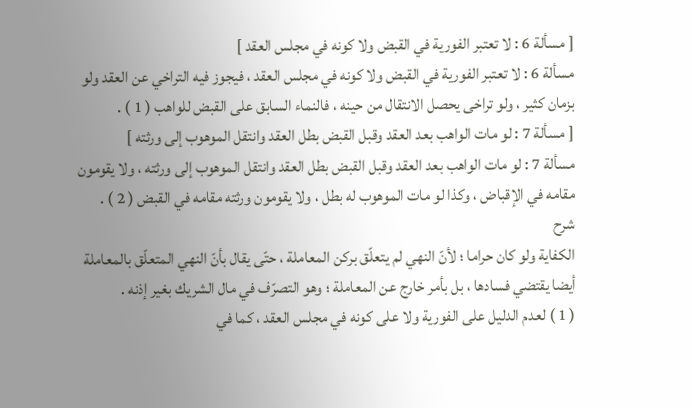[ مسألة 6 : لا تعتبر الفورية في القبض ولا كونه في مجلس العقد ]
مسألة 6 : لا تعتبر الفورية في القبض ولا كونه في مجلس العقد ، فيجوز فيه التراخي عن العقد ولو بزمان كثير ، ولو تراخى يحصل الانتقال من حينه ، فالنماء السابق على القبض للواهب ( 1 ) .
[ مسألة 7 : لو مات الواهب بعد العقد وقبل القبض بطل العقد وانتقل الموهوب إلى ورثته ]
مسألة 7 : لو مات الواهب بعد العقد وقبل القبض بطل العقد وانتقل الموهوب إلى ورثته ، ولا يقومون مقامه في الإقباض ، وكذا لو مات الموهوب له بطل ، ولا يقومون ورثته مقامه في القبض ( 2 ) .
شرح
الكفاية ولو كان حراما ؛ لأنّ النهي لم يتعلّق بركن المعاملة ، حتّى يقال بأنّ النهي المتعلّق بالمعاملة أيضا يقتضي فسادها ، بل بأمر خارج عن المعاملة ؛ وهو التصرّف في مال الشريك بغير إذنه .
( 1 ) لعدم الدليل على الفورية ولا على كونه في مجلس العقد ، كما في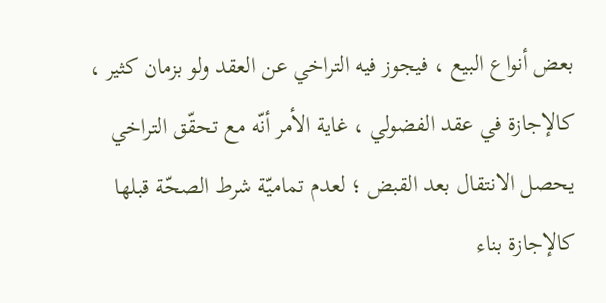بعض أنواع البيع ، فيجوز فيه التراخي عن العقد ولو بزمان كثير ، كالإجازة في عقد الفضولي ، غاية الأمر أنّه مع تحقّق التراخي يحصل الانتقال بعد القبض ؛ لعدم تماميّة شرط الصحّة قبلها كالإجازة بناء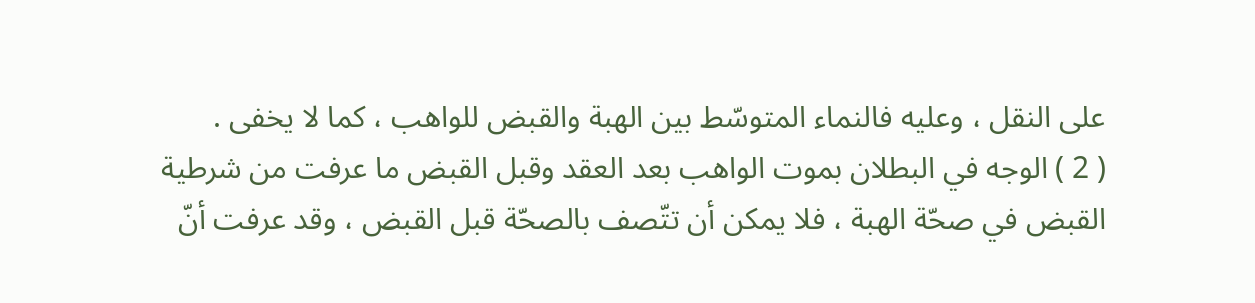على النقل ، وعليه فالنماء المتوسّط بين الهبة والقبض للواهب ، كما لا يخفى .
( 2 ) الوجه في البطلان بموت الواهب بعد العقد وقبل القبض ما عرفت من شرطية القبض في صحّة الهبة ، فلا يمكن أن تتّصف بالصحّة قبل القبض ، وقد عرفت أنّ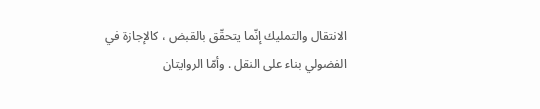الانتقال والتمليك إنّما يتحقّق بالقبض ، كالإجازة في الفضولي بناء على النقل . وأمّا الروايتان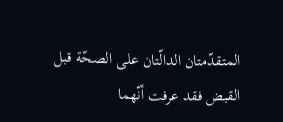المتقدّمتان الدالّتان على الصحّة قبل القبض فقد عرفت أنّهما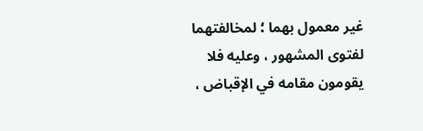غير معمول بهما ؛ لمخالفتهما لفتوى المشهور ، وعليه فلا يقومون مقامه في الإقباض ،